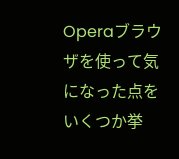Operaブラウザを使って気になった点をいくつか挙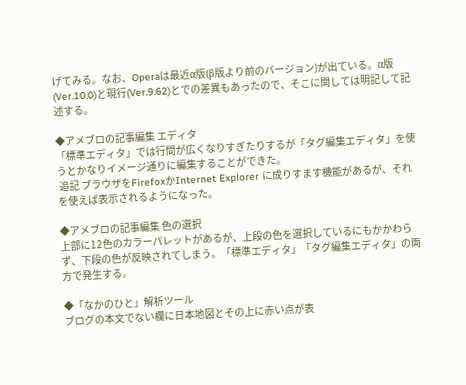げてみる。なお、Operaは最近α版(β版より前のバージョン)が出ている。α版(Ver.10.0)と現行(Ver.9.62)とでの差異もあったので、そこに関しては明記して記述する。

◆アメブロの記事編集 エディタ
「標準エディタ」では行間が広くなりすぎたりするが「タグ編集エディタ」を使うとかなりイメージ通りに編集することができた。
 追記 ブラウザをFirefoxかInternet Explorer に成りすます機能があるが、それを使えば表示されるようになった。

◆アメブロの記事編集 色の選択
上部に12色のカラーパレットがあるが、上段の色を選択しているにもかかわらず、下段の色が反映されてしまう。「標準エディタ」「タグ編集エディタ」の両方で発生する。

◆「なかのひと」解析ツール
ブログの本文でない欄に日本地図とその上に赤い点が表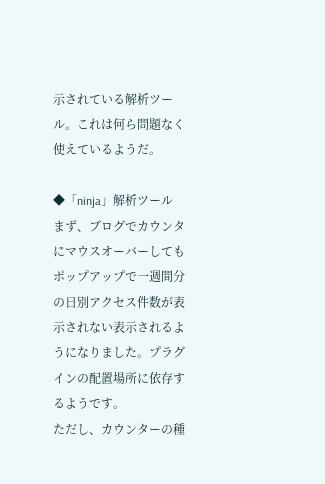示されている解析ツール。これは何ら問題なく使えているようだ。

◆「ninja」解析ツール
まず、ブログでカウンタにマウスオーバーしてもポップアップで一週間分の日別アクセス件数が表示されない表示されるようになりました。プラグインの配置場所に依存するようです。
ただし、カウンターの種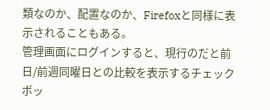類なのか、配置なのか、Firefoxと同様に表示されることもある。
管理画面にログインすると、現行のだと前日/前週同曜日との比較を表示するチェックボッ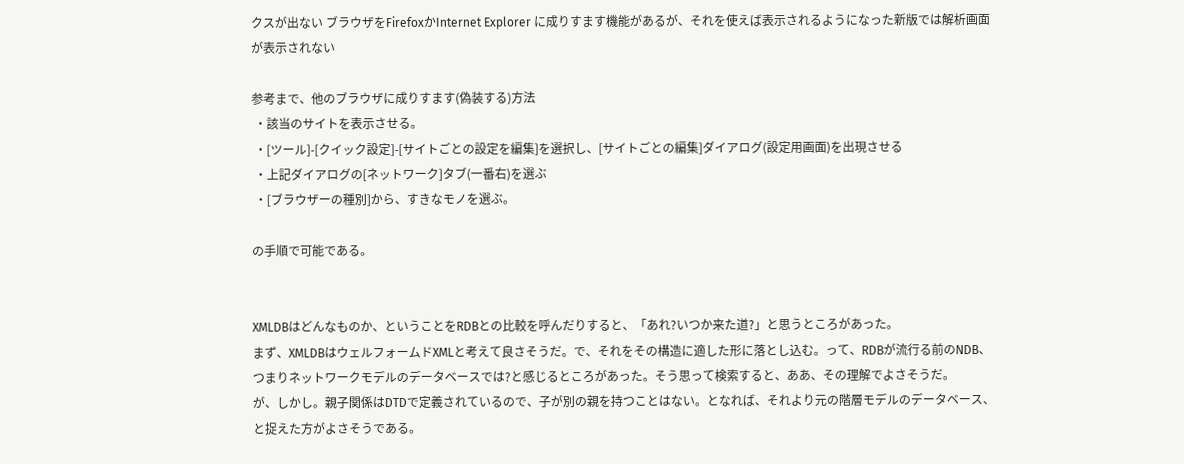クスが出ない ブラウザをFirefoxかInternet Explorer に成りすます機能があるが、それを使えば表示されるようになった新版では解析画面が表示されない

参考まで、他のブラウザに成りすます(偽装する)方法
 ・該当のサイトを表示させる。
 ・[ツール]-[クイック設定]-[サイトごとの設定を編集]を選択し、[サイトごとの編集]ダイアログ(設定用画面)を出現させる
 ・上記ダイアログの[ネットワーク]タブ(一番右)を選ぶ
 ・[ブラウザーの種別]から、すきなモノを選ぶ。

の手順で可能である。


XMLDBはどんなものか、ということをRDBとの比較を呼んだりすると、「あれ?いつか来た道?」と思うところがあった。
まず、XMLDBはウェルフォームドXMLと考えて良さそうだ。で、それをその構造に適した形に落とし込む。って、RDBが流行る前のNDB、つまりネットワークモデルのデータベースでは?と感じるところがあった。そう思って検索すると、ああ、その理解でよさそうだ。
が、しかし。親子関係はDTDで定義されているので、子が別の親を持つことはない。となれば、それより元の階層モデルのデータベース、と捉えた方がよさそうである。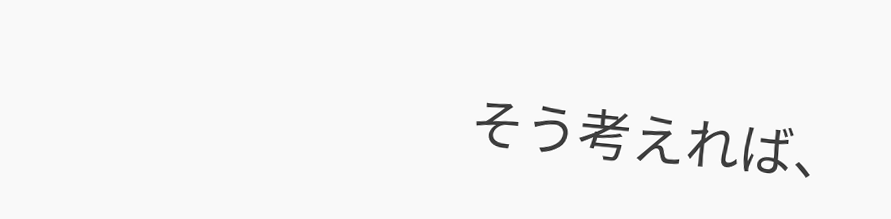そう考えれば、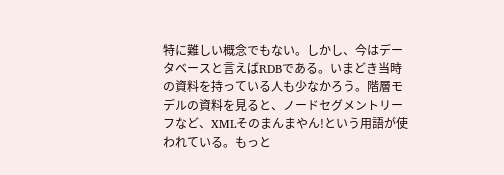特に難しい概念でもない。しかし、今はデータベースと言えばRDBである。いまどき当時の資料を持っている人も少なかろう。階層モデルの資料を見ると、ノードセグメントリーフなど、XMLそのまんまやん!という用語が使われている。もっと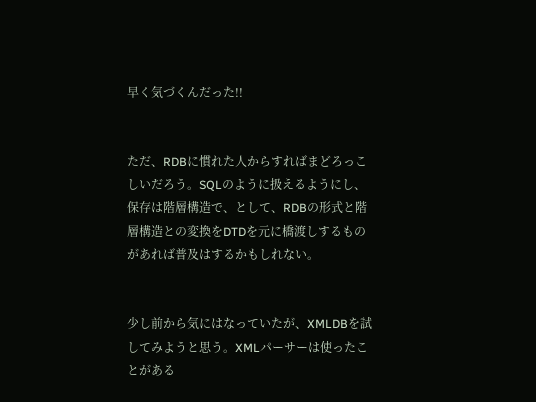早く気づくんだった!!


ただ、RDBに慣れた人からすればまどろっこしいだろう。SQLのように扱えるようにし、保存は階層構造で、として、RDBの形式と階層構造との変換をDTDを元に橋渡しするものがあれば普及はするかもしれない。


少し前から気にはなっていたが、XMLDBを試してみようと思う。XMLパーサーは使ったことがある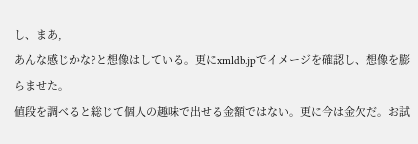し、まあ,
あんな感じかな?と想像はしている。更にxmldb.jpでイメージを確認し、想像を膨らませた。
値段を調べると総じて個人の趣味で出せる金額ではない。更に今は金欠だ。お試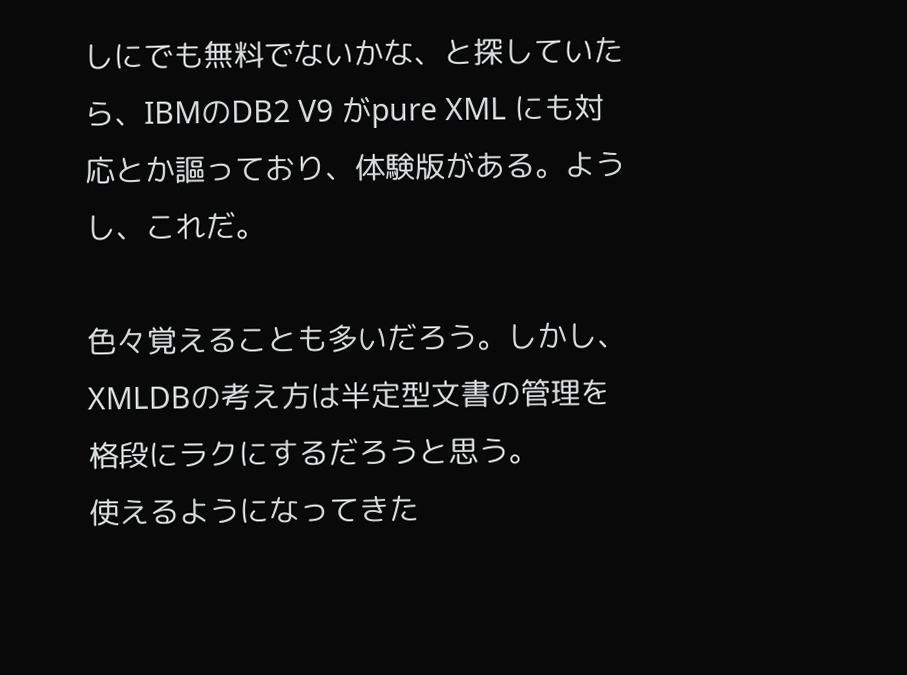しにでも無料でないかな、と探していたら、IBMのDB2 V9 がpure XML にも対応とか謳っており、体験版がある。ようし、これだ。

色々覚えることも多いだろう。しかし、XMLDBの考え方は半定型文書の管理を格段にラクにするだろうと思う。
使えるようになってきた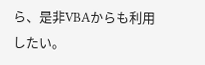ら、是非VBAからも利用したい。